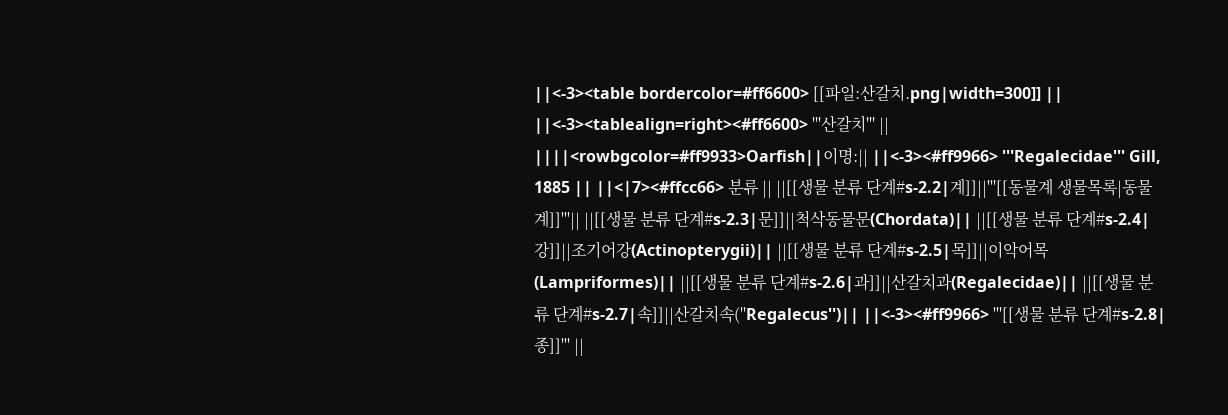||<-3><table bordercolor=#ff6600> [[파일:산갈치.png|width=300]] || ||<-3><tablealign=right><#ff6600> '''산갈치''' || ||||<rowbgcolor=#ff9933>Oarfish||이명:|| ||<-3><#ff9966> '''Regalecidae''' Gill, 1885 || ||<|7><#ffcc66> 분류 || ||[[생물 분류 단계#s-2.2|계]]||'''[[동물계 생물목록|동물계]]'''|| ||[[생물 분류 단계#s-2.3|문]]||척삭동물문(Chordata)|| ||[[생물 분류 단계#s-2.4|강]]||조기어강(Actinopterygii)|| ||[[생물 분류 단계#s-2.5|목]]||이악어목(Lampriformes)|| ||[[생물 분류 단계#s-2.6|과]]||산갈치과(Regalecidae)|| ||[[생물 분류 단계#s-2.7|속]]||산갈치속(''Regalecus'')|| ||<-3><#ff9966> '''[[생물 분류 단계#s-2.8|종]]''' ||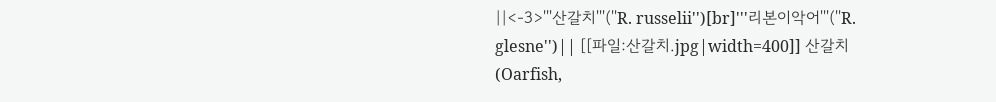||<-3>'''산갈치'''(''R. russelii'')[br]'''리본이악어'''(''R. glesne'')|| [[파일:산갈치.jpg|width=400]] 산갈치(Oarfish,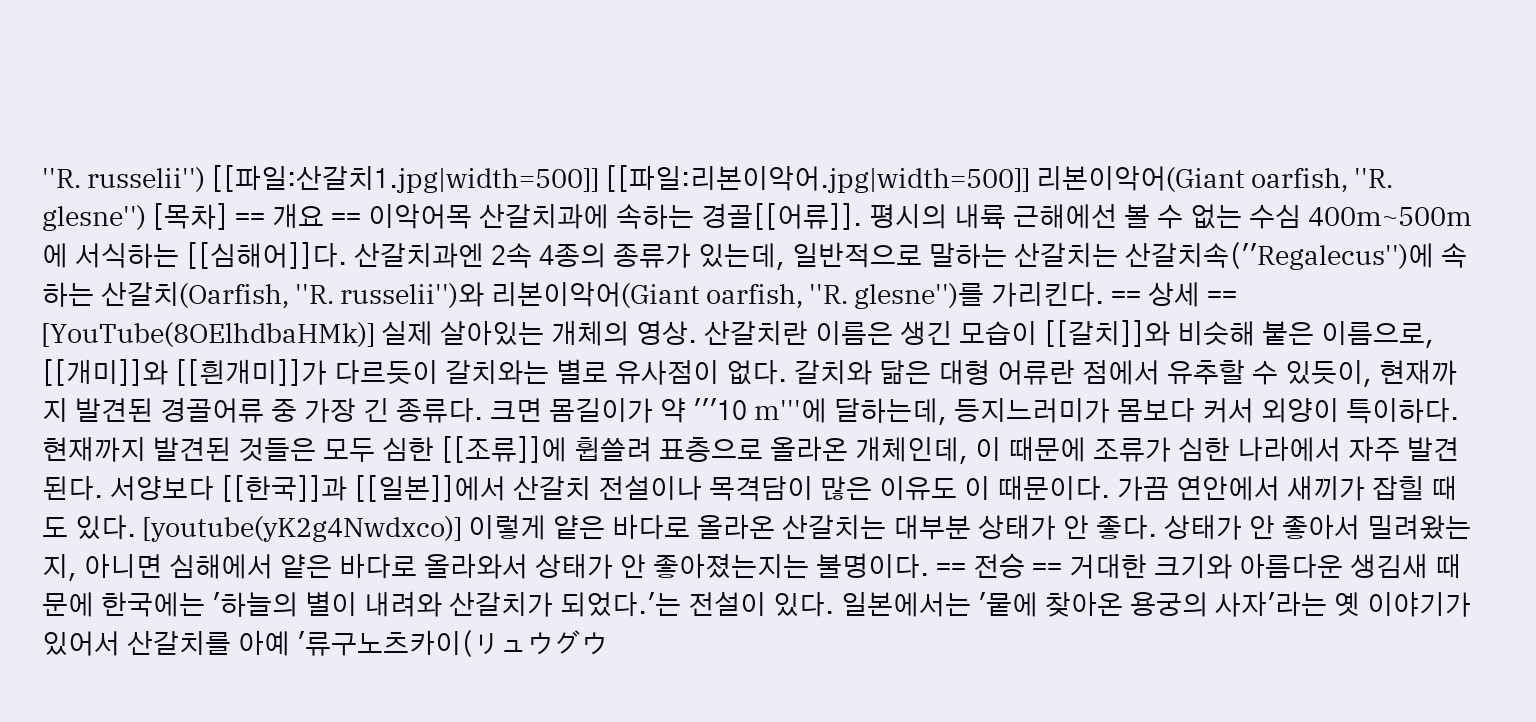''R. russelii'') [[파일:산갈치1.jpg|width=500]] [[파일:리본이악어.jpg|width=500]] 리본이악어(Giant oarfish, ''R. glesne'') [목차] == 개요 == 이악어목 산갈치과에 속하는 경골[[어류]]. 평시의 내륙 근해에선 볼 수 없는 수심 400m~500m에 서식하는 [[심해어]]다. 산갈치과엔 2속 4종의 종류가 있는데, 일반적으로 말하는 산갈치는 산갈치속(''Regalecus'')에 속하는 산갈치(Oarfish, ''R. russelii'')와 리본이악어(Giant oarfish, ''R. glesne'')를 가리킨다. == 상세 == [YouTube(8OElhdbaHMk)] 실제 살아있는 개체의 영상. 산갈치란 이름은 생긴 모습이 [[갈치]]와 비슷해 붙은 이름으로, [[개미]]와 [[흰개미]]가 다르듯이 갈치와는 별로 유사점이 없다. 갈치와 닮은 대형 어류란 점에서 유추할 수 있듯이, 현재까지 발견된 경골어류 중 가장 긴 종류다. 크면 몸길이가 약 '''10 m'''에 달하는데, 등지느러미가 몸보다 커서 외양이 특이하다. 현재까지 발견된 것들은 모두 심한 [[조류]]에 휩쓸려 표층으로 올라온 개체인데, 이 때문에 조류가 심한 나라에서 자주 발견된다. 서양보다 [[한국]]과 [[일본]]에서 산갈치 전설이나 목격담이 많은 이유도 이 때문이다. 가끔 연안에서 새끼가 잡힐 때도 있다. [youtube(yK2g4Nwdxco)] 이렇게 얕은 바다로 올라온 산갈치는 대부분 상태가 안 좋다. 상태가 안 좋아서 밀려왔는지, 아니면 심해에서 얕은 바다로 올라와서 상태가 안 좋아졌는지는 불명이다. == 전승 == 거대한 크기와 아름다운 생김새 때문에 한국에는 '하늘의 별이 내려와 산갈치가 되었다.'는 전설이 있다. 일본에서는 '뭍에 찾아온 용궁의 사자'라는 옛 이야기가 있어서 산갈치를 아예 '류구노츠카이(リュウグウ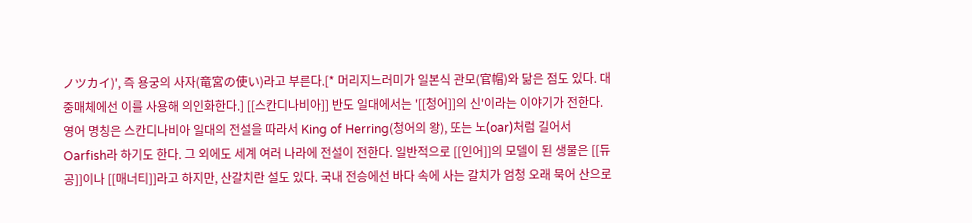ノツカイ)', 즉 용궁의 사자(竜宮の使い)라고 부른다.[* 머리지느러미가 일본식 관모(官帽)와 닮은 점도 있다. 대중매체에선 이를 사용해 의인화한다.] [[스칸디나비아]] 반도 일대에서는 '[[청어]]의 신'이라는 이야기가 전한다. 영어 명칭은 스칸디나비아 일대의 전설을 따라서 King of Herring(청어의 왕), 또는 노(oar)처럼 길어서 Oarfish라 하기도 한다. 그 외에도 세계 여러 나라에 전설이 전한다. 일반적으로 [[인어]]의 모델이 된 생물은 [[듀공]]이나 [[매너티]]라고 하지만, 산갈치란 설도 있다. 국내 전승에선 바다 속에 사는 갈치가 엄청 오래 묵어 산으로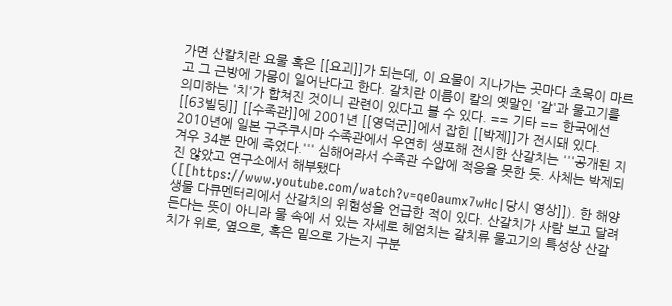가면 산칼치란 요물 혹은 [[요괴]]가 되는데, 이 요물이 지나가는 곳마다 초목이 마르고 그 근방에 가뭄이 일어난다고 한다. 갈치란 이름이 칼의 옛말인 '갈'과 물고기를 의미하는 '치'가 합쳐진 것이니 관련이 있다고 볼 수 있다. == 기타 == 한국에선 [[63빌딩]] [[수족관]]에 2001년 [[영덕군]]에서 잡힌 [[박제]]가 전시돼 있다. 2010년에 일본 구주쿠시마 수족관에서 우연히 생포해 전시한 산갈치는 '''공개된 지 겨우 34분 만에 죽었다.''' 심해어라서 수족관 수압에 적응을 못한 듯. 사체는 박제되진 않았고 연구소에서 해부됐다([[https://www.youtube.com/watch?v=qeOaumx7wHc|당시 영상]]). 한 해양생물 다큐멘터리에서 산갈치의 위험성을 언급한 적이 있다. 산갈치가 사람 보고 달려든다는 뜻이 아니라 물 속에 서 있는 자세로 헤엄치는 갈치류 물고기의 특성상 산갈치가 위로, 옆으로, 혹은 밑으로 가는지 구분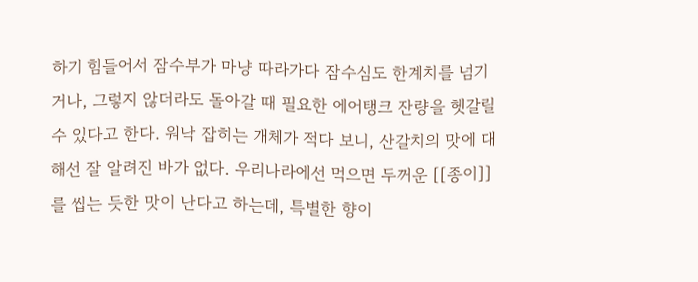하기 힘들어서 잠수부가 마냥 따라가다 잠수심도 한계치를 넘기거나, 그렇지 않더라도 돌아갈 때 필요한 에어탱크 잔량을 헷갈릴 수 있다고 한다. 워낙 잡히는 개체가 적다 보니, 산갈치의 맛에 대해선 잘 알려진 바가 없다. 우리나라에선 먹으면 두꺼운 [[종이]]를 씹는 듯한 맛이 난다고 하는데, 특별한 향이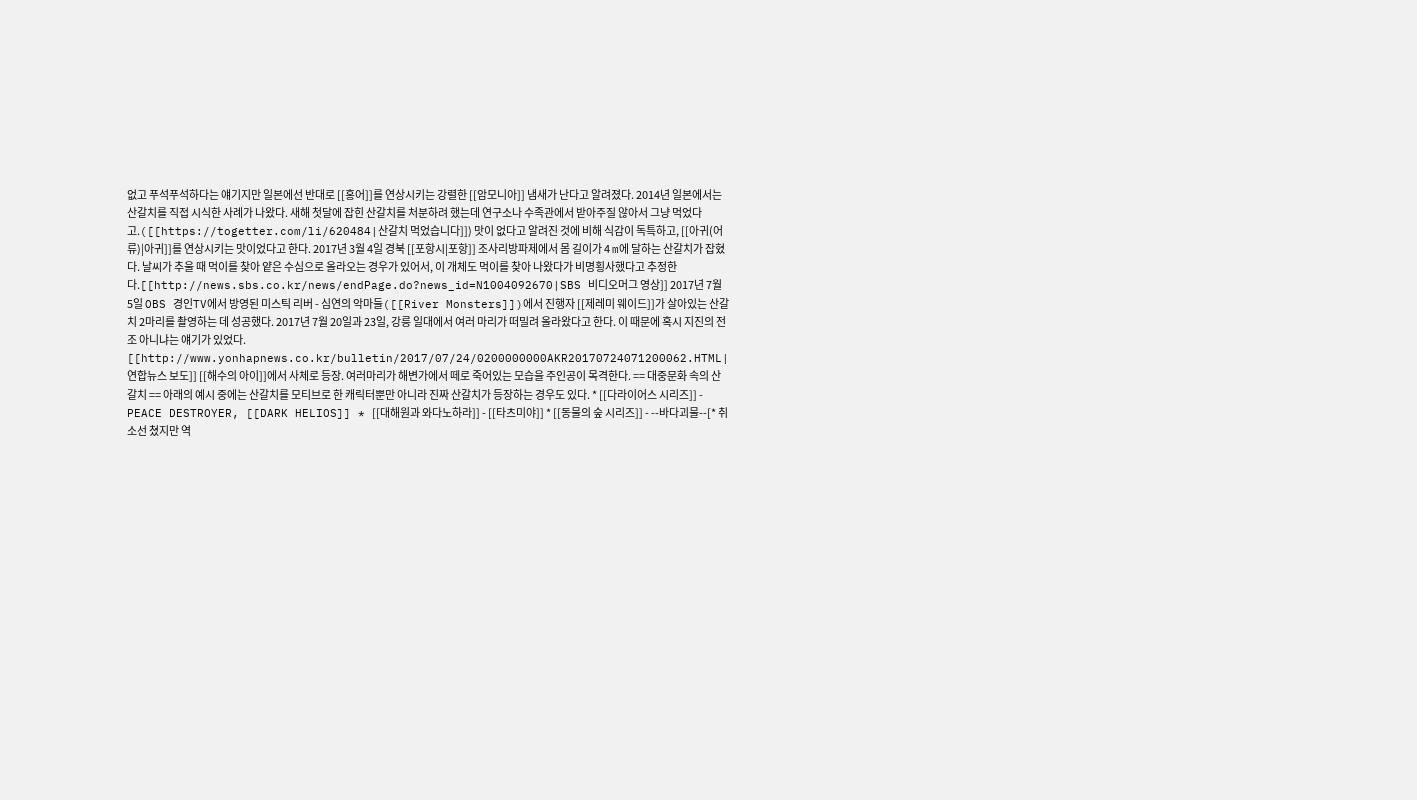없고 푸석푸석하다는 얘기지만 일본에선 반대로 [[홍어]]를 연상시키는 강렬한 [[암모니아]] 냄새가 난다고 알려졌다. 2014년 일본에서는 산갈치를 직접 시식한 사례가 나왔다. 새해 첫달에 잡힌 산갈치를 처분하려 했는데 연구소나 수족관에서 받아주질 않아서 그냥 먹었다고.([[https://togetter.com/li/620484|산갈치 먹었습니다]]) 맛이 없다고 알려진 것에 비해 식감이 독특하고, [[아귀(어류)|아귀]]를 연상시키는 맛이었다고 한다. 2017년 3월 4일 경북 [[포항시|포항]] 조사리방파제에서 몸 길이가 4 m에 달하는 산갈치가 잡혔다. 날씨가 추울 때 먹이를 찾아 얕은 수심으로 올라오는 경우가 있어서, 이 개체도 먹이를 찾아 나왔다가 비명횡사했다고 추정한다.[[http://news.sbs.co.kr/news/endPage.do?news_id=N1004092670|SBS 비디오머그 영상]] 2017년 7월 5일 OBS 경인TV에서 방영된 미스틱 리버 - 심연의 악마들([[River Monsters]])에서 진행자 [[제레미 웨이드]]가 살아있는 산갈치 2마리를 촬영하는 데 성공했다. 2017년 7월 20일과 23일, 강릉 일대에서 여러 마리가 떠밀려 올라왔다고 한다. 이 때문에 혹시 지진의 전조 아니냐는 얘기가 있었다. [[http://www.yonhapnews.co.kr/bulletin/2017/07/24/0200000000AKR20170724071200062.HTML|연합뉴스 보도]] [[해수의 아이]]에서 사체로 등장. 여러마리가 해변가에서 떼로 죽어있는 모습을 주인공이 목격한다. == 대중문화 속의 산갈치 == 아래의 예시 중에는 산갈치를 모티브로 한 캐릭터뿐만 아니라 진짜 산갈치가 등장하는 경우도 있다. * [[다라이어스 시리즈]] - PEACE DESTROYER, [[DARK HELIOS]] * [[대해원과 와다노하라]] - [[타츠미야]] * [[동물의 숲 시리즈]] - --바다괴물--[* 취소선 쳤지만 역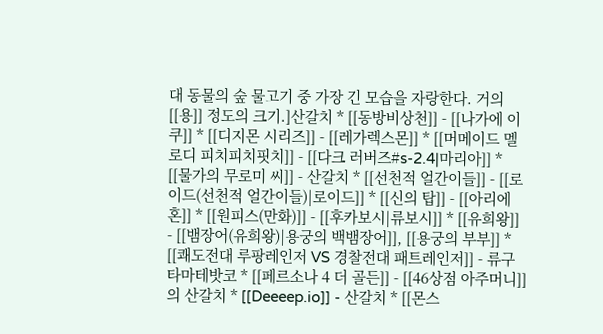대 동물의 숲 물고기 중 가장 긴 모습을 자랑한다. 거의 [[용]] 정도의 크기.]산갈치 * [[동방비상천]] - [[나가에 이쿠]] * [[디지몬 시리즈]] - [[레가렉스몬]] * [[머메이드 멜로디 피치피치핏치]] - [[다크 러버즈#s-2.4|마리아]] * [[물가의 무로미 씨]] - 산갈치 * [[선천적 얼간이들]] - [[로이드(선천적 얼간이들)|로이드]] * [[신의 탑]] - [[아리에 혼]] * [[원피스(만화)]] - [[후카보시|류보시]] * [[유희왕]] - [[뱀장어(유희왕)|용궁의 백뱀장어]], [[용궁의 부부]] * [[쾌도전대 루팡레인저 VS 경찰전대 패트레인저]] - 류구 타마테밧코 * [[페르소나 4 더 골든]] - [[46상점 아주머니]]의 산갈치 * [[Deeeep.io]] - 산갈치 * [[몬스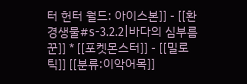터 헌터 월드: 아이스본]] - [[환경생물#s-3.2.2|바다의 심부름꾼]] * [[포켓몬스터]] - [[밀로틱]] [[분류:이악어목]]